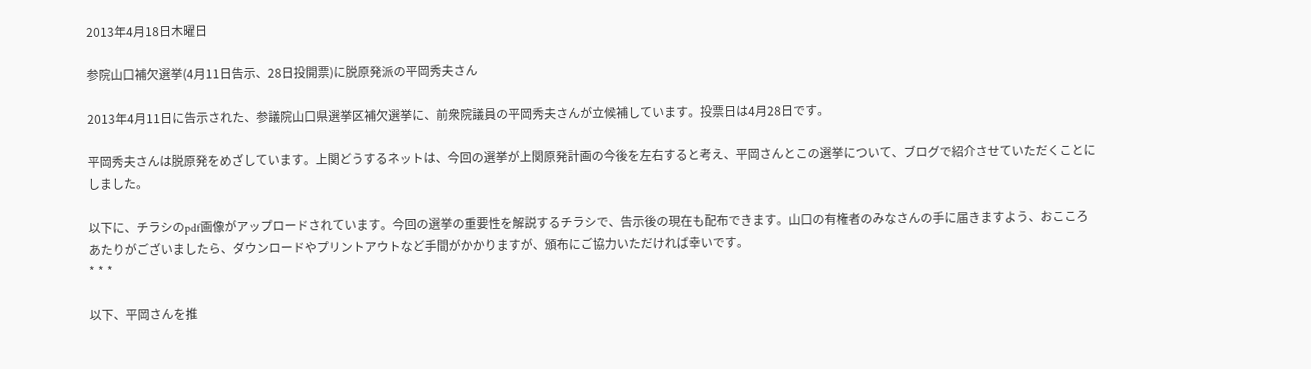2013年4月18日木曜日

参院山口補欠選挙(4月11日告示、28日投開票)に脱原発派の平岡秀夫さん

2013年4月11日に告示された、参議院山口県選挙区補欠選挙に、前衆院議員の平岡秀夫さんが立候補しています。投票日は4月28日です。

平岡秀夫さんは脱原発をめざしています。上関どうするネットは、今回の選挙が上関原発計画の今後を左右すると考え、平岡さんとこの選挙について、ブログで紹介させていただくことにしました。

以下に、チラシのpdf画像がアップロードされています。今回の選挙の重要性を解説するチラシで、告示後の現在も配布できます。山口の有権者のみなさんの手に届きますよう、おこころあたりがございましたら、ダウンロードやプリントアウトなど手間がかかりますが、頒布にご協力いただければ幸いです。
* * *

以下、平岡さんを推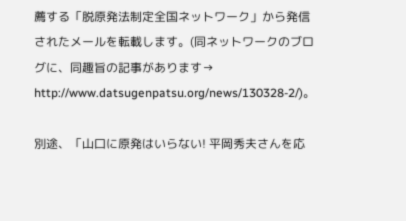薦する「脱原発法制定全国ネットワーク」から発信されたメールを転載します。(同ネットワークのブログに、同趣旨の記事があります→ http://www.datsugenpatsu.org/news/130328-2/)。

別途、「山口に原発はいらない! 平岡秀夫さんを応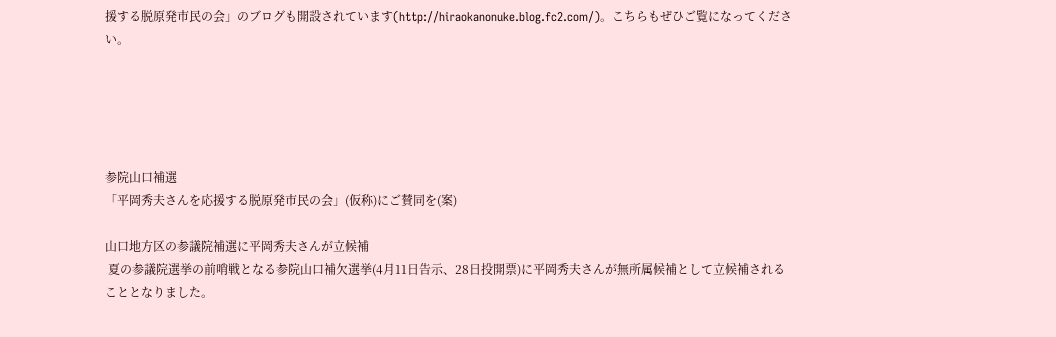援する脱原発市民の会」のブログも開設されています(http://hiraokanonuke.blog.fc2.com/)。こちらもぜひご覧になってください。





参院山口補選
「平岡秀夫さんを応援する脱原発市民の会」(仮称)にご賛同を(案)

山口地方区の参議院補選に平岡秀夫さんが立候補
 夏の参議院選挙の前哨戦となる参院山口補欠選挙(4月11日告示、28日投開票)に平岡秀夫さんが無所属候補として立候補されることとなりました。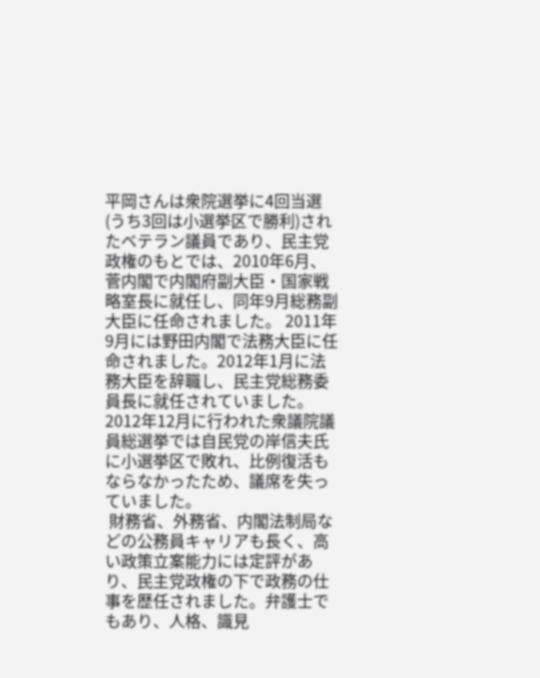平岡さんは衆院選挙に4回当選(うち3回は小選挙区で勝利)されたベテラン議員であり、民主党政権のもとでは、2010年6月、菅内閣で内閣府副大臣・国家戦略室長に就任し、同年9月総務副大臣に任命されました。 2011年9月には野田内閣で法務大臣に任命されました。2012年1月に法務大臣を辞職し、民主党総務委員長に就任されていました。2012年12月に行われた衆議院議員総選挙では自民党の岸信夫氏に小選挙区で敗れ、比例復活もならなかったため、議席を失っていました。
 財務省、外務省、内閣法制局などの公務員キャリアも長く、高い政策立案能力には定評があり、民主党政権の下で政務の仕事を歴任されました。弁護士でもあり、人格、識見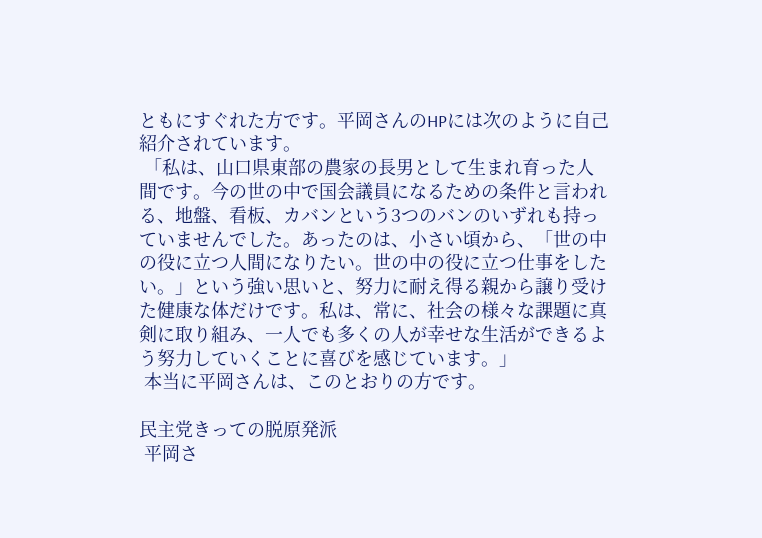ともにすぐれた方です。平岡さんのHPには次のように自己紹介されています。
 「私は、山口県東部の農家の長男として生まれ育った人間です。今の世の中で国会議員になるための条件と言われる、地盤、看板、カバンという3つのバンのいずれも持っていませんでした。あったのは、小さい頃から、「世の中の役に立つ人間になりたい。世の中の役に立つ仕事をしたい。」という強い思いと、努力に耐え得る親から譲り受けた健康な体だけです。私は、常に、社会の様々な課題に真剣に取り組み、一人でも多くの人が幸せな生活ができるよう努力していくことに喜びを感じています。」
 本当に平岡さんは、このとおりの方です。

民主党きっての脱原発派
 平岡さ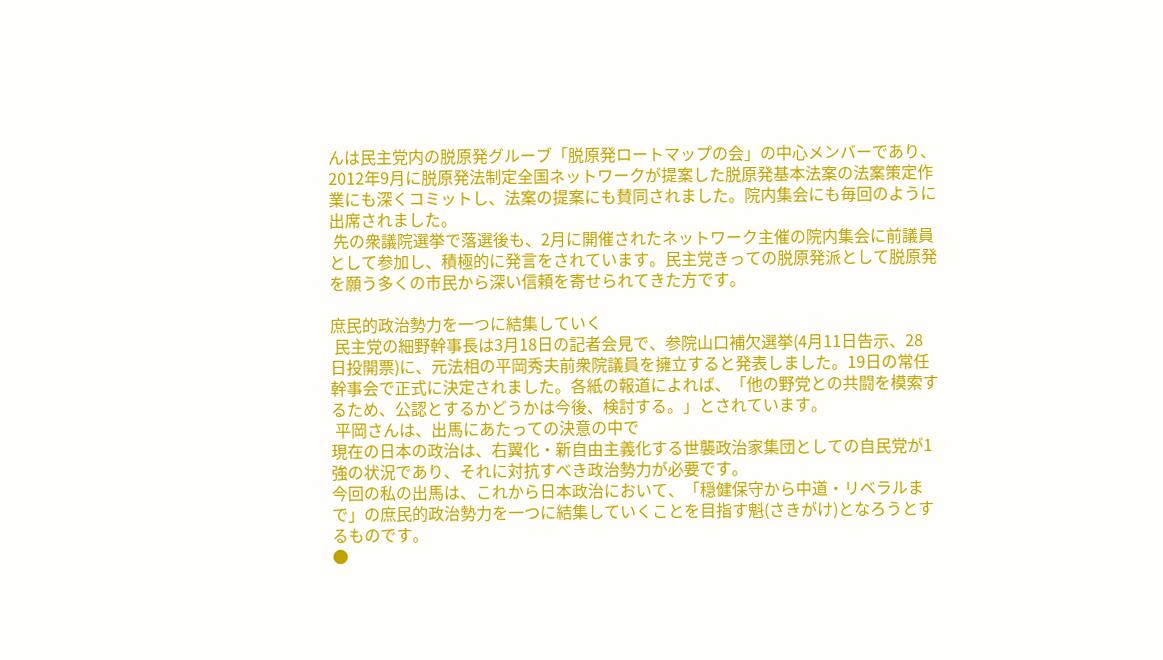んは民主党内の脱原発グルーブ「脱原発ロートマップの会」の中心メンバーであり、2012年9月に脱原発法制定全国ネットワークが提案した脱原発基本法案の法案策定作業にも深くコミットし、法案の提案にも賛同されました。院内集会にも毎回のように出席されました。
 先の衆議院選挙で落選後も、2月に開催されたネットワーク主催の院内集会に前議員として参加し、積極的に発言をされています。民主党きっての脱原発派として脱原発を願う多くの市民から深い信頼を寄せられてきた方です。

庶民的政治勢力を一つに結集していく
 民主党の細野幹事長は3月18日の記者会見で、参院山口補欠選挙(4月11日告示、28日投開票)に、元法相の平岡秀夫前衆院議員を擁立すると発表しました。19日の常任幹事会で正式に決定されました。各紙の報道によれば、「他の野党との共闘を模索するため、公認とするかどうかは今後、検討する。」とされています。
 平岡さんは、出馬にあたっての決意の中で
現在の日本の政治は、右翼化・新自由主義化する世襲政治家集団としての自民党が1強の状況であり、それに対抗すべき政治勢力が必要です。
今回の私の出馬は、これから日本政治において、「穏健保守から中道・リベラルまで」の庶民的政治勢力を一つに結集していくことを目指す魁(さきがけ)となろうとするものです。
●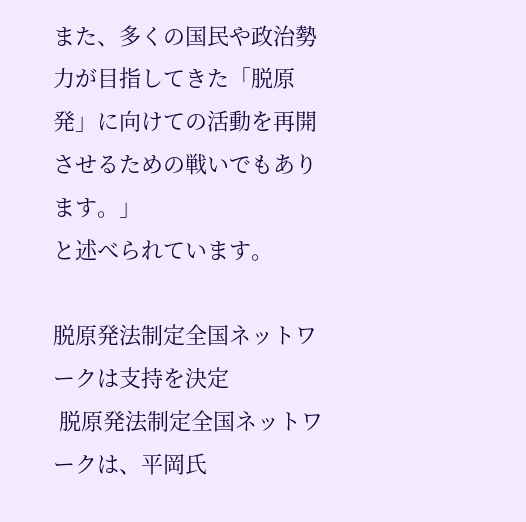また、多くの国民や政治勢力が目指してきた「脱原発」に向けての活動を再開させるための戦いでもあります。」
と述べられています。

脱原発法制定全国ネットワークは支持を決定
 脱原発法制定全国ネットワークは、平岡氏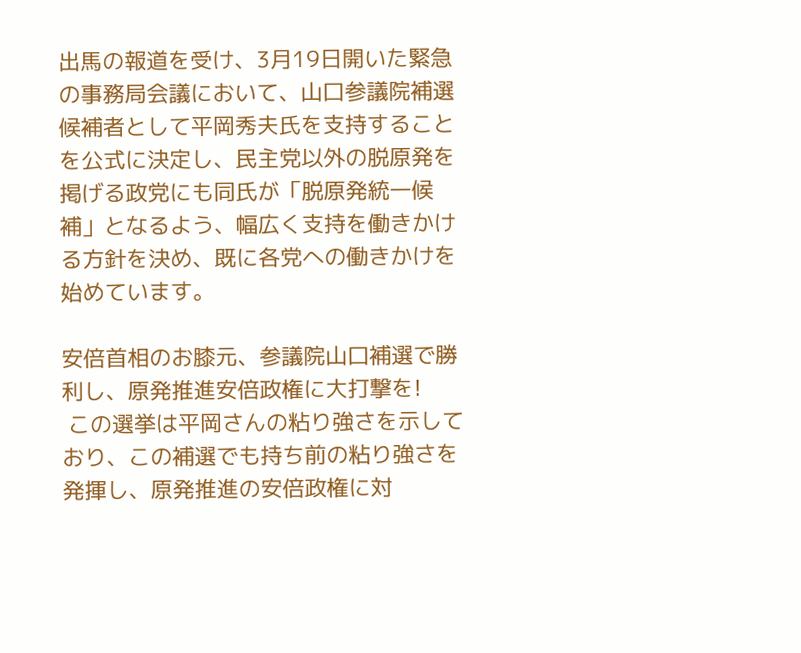出馬の報道を受け、3月19日開いた緊急の事務局会議において、山口参議院補選候補者として平岡秀夫氏を支持することを公式に決定し、民主党以外の脱原発を掲げる政党にも同氏が「脱原発統一候補」となるよう、幅広く支持を働きかける方針を決め、既に各党への働きかけを始めています。

安倍首相のお膝元、参議院山口補選で勝利し、原発推進安倍政権に大打撃を!
 この選挙は平岡さんの粘り強さを示しており、この補選でも持ち前の粘り強さを発揮し、原発推進の安倍政権に対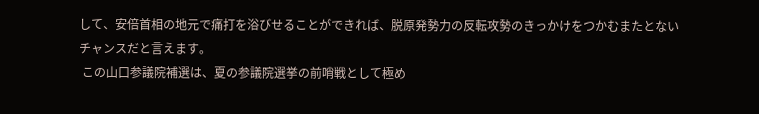して、安倍首相の地元で痛打を浴びせることができれば、脱原発勢力の反転攻勢のきっかけをつかむまたとないチャンスだと言えます。
 この山口参議院補選は、夏の参議院選挙の前哨戦として極め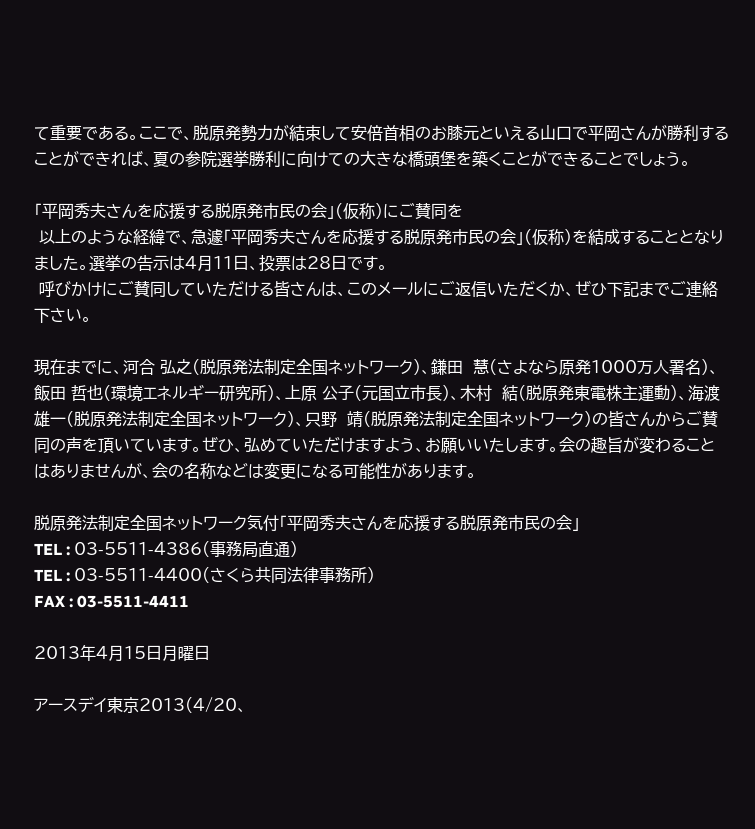て重要である。ここで、脱原発勢力が結束して安倍首相のお膝元といえる山口で平岡さんが勝利することができれば、夏の参院選挙勝利に向けての大きな橋頭堡を築くことができることでしょう。

「平岡秀夫さんを応援する脱原発市民の会」(仮称)にご賛同を
 以上のような経緯で、急遽「平岡秀夫さんを応援する脱原発市民の会」(仮称)を結成することとなりました。選挙の告示は4月11日、投票は28日です。
 呼びかけにご賛同していただける皆さんは、このメールにご返信いただくか、ぜひ下記までご連絡下さい。

現在までに、河合 弘之(脱原発法制定全国ネットワーク)、鎌田  慧(さよなら原発1000万人署名)、飯田 哲也(環境エネルギー研究所)、上原 公子(元国立市長)、木村  結(脱原発東電株主運動)、海渡 雄一(脱原発法制定全国ネットワーク)、只野  靖(脱原発法制定全国ネットワーク)の皆さんからご賛同の声を頂いています。ぜひ、弘めていただけますよう、お願いいたします。会の趣旨が変わることはありませんが、会の名称などは変更になる可能性があります。

脱原発法制定全国ネットワーク気付「平岡秀夫さんを応援する脱原発市民の会」
TEL : 03-5511-4386(事務局直通)
TEL : 03-5511-4400(さくら共同法律事務所)
FAX : 03-5511-4411

2013年4月15日月曜日

アースデイ東京2013(4/20、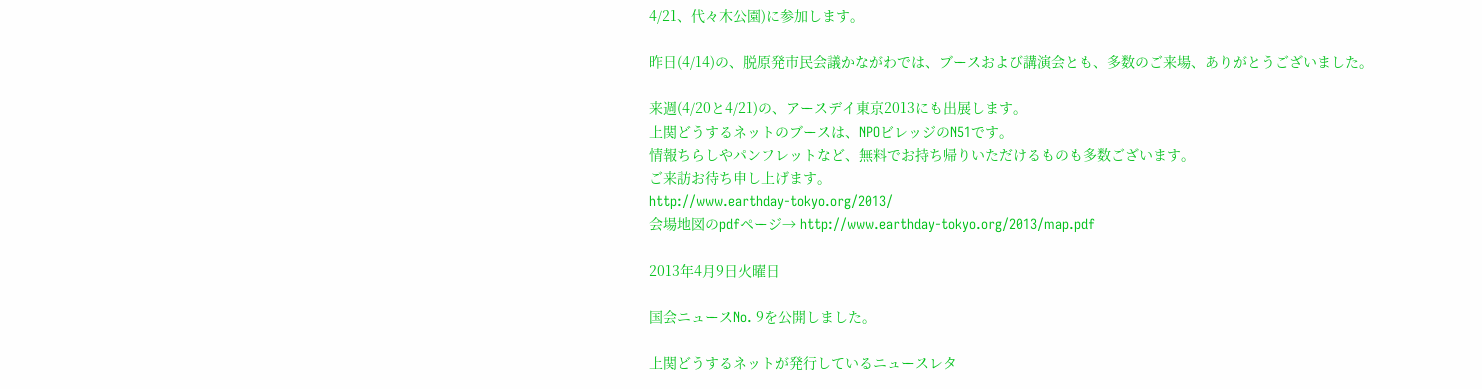4/21、代々木公園)に参加します。

昨日(4/14)の、脱原発市民会議かながわでは、ブースおよび講演会とも、多数のご来場、ありがとうございました。

来週(4/20と4/21)の、アースデイ東京2013にも出展します。
上関どうするネットのブースは、NPOビレッジのN51です。
情報ちらしやパンフレットなど、無料でお持ち帰りいただけるものも多数ございます。
ご来訪お待ち申し上げます。
http://www.earthday-tokyo.org/2013/
会場地図のpdfページ→ http://www.earthday-tokyo.org/2013/map.pdf

2013年4月9日火曜日

国会ニュースNo. 9を公開しました。

上関どうするネットが発行しているニュースレタ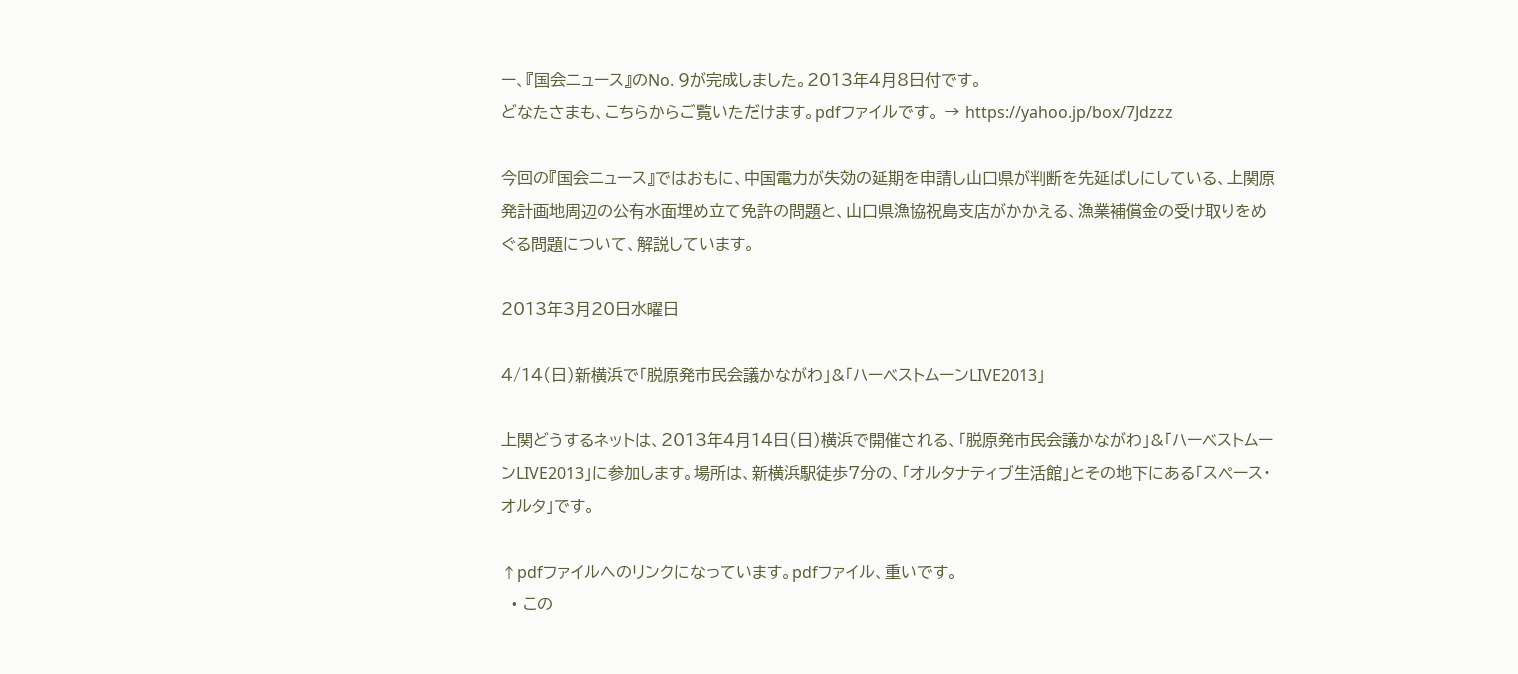ー、『国会ニュース』のNo. 9が完成しました。2013年4月8日付です。
どなたさまも、こちらからご覧いただけます。pdfファイルです。 → https://yahoo.jp/box/7Jdzzz

今回の『国会ニュース』ではおもに、中国電力が失効の延期を申請し山口県が判断を先延ばしにしている、上関原発計画地周辺の公有水面埋め立て免許の問題と、山口県漁協祝島支店がかかえる、漁業補償金の受け取りをめぐる問題について、解説しています。

2013年3月20日水曜日

4/14(日)新横浜で「脱原発市民会議かながわ」&「ハーベストムーンLIVE2013」

上関どうするネットは、2013年4月14日(日)横浜で開催される、「脱原発市民会議かながわ」&「ハーベストムーンLIVE2013」に参加します。場所は、新横浜駅徒歩7分の、「オルタナティブ生活館」とその地下にある「スペース・オルタ」です。

↑pdfファイルへのリンクになっています。pdfファイル、重いです。
  • この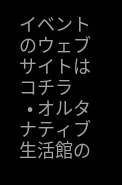イベントのウェブサイトはコチラ
  • オルタナティブ生活館の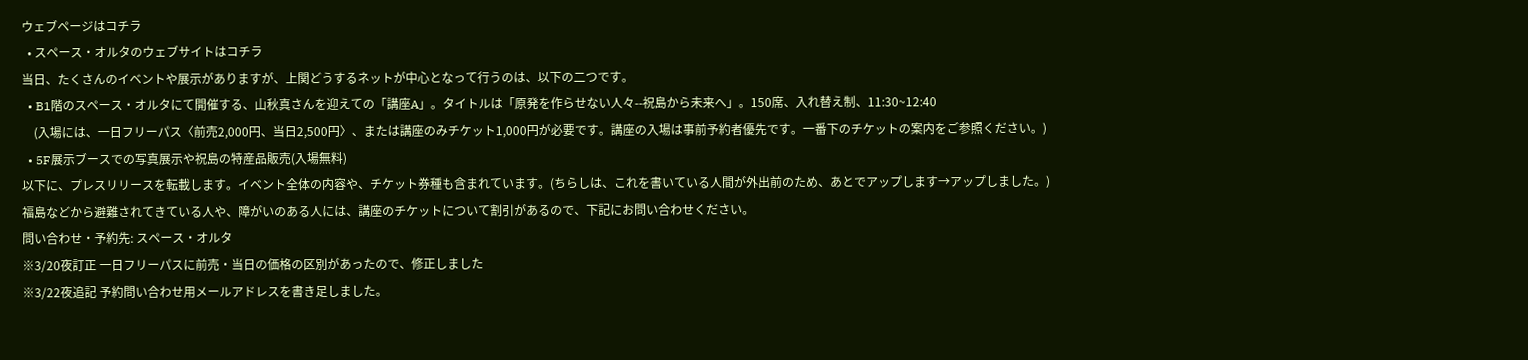ウェブページはコチラ
  • スペース・オルタのウェブサイトはコチラ
当日、たくさんのイベントや展示がありますが、上関どうするネットが中心となって行うのは、以下の二つです。
  • B1階のスペース・オルタにて開催する、山秋真さんを迎えての「講座A」。タイトルは「原発を作らせない人々--祝島から未来へ」。150席、入れ替え制、11:30~12:40
    (入場には、一日フリーパス〈前売2,000円、当日2,500円〉、または講座のみチケット1,000円が必要です。講座の入場は事前予約者優先です。一番下のチケットの案内をご参照ください。)
  • 5F展示ブースでの写真展示や祝島の特産品販売(入場無料)
以下に、プレスリリースを転載します。イベント全体の内容や、チケット券種も含まれています。(ちらしは、これを書いている人間が外出前のため、あとでアップします→アップしました。)
福島などから避難されてきている人や、障がいのある人には、講座のチケットについて割引があるので、下記にお問い合わせください。
問い合わせ・予約先: スペース・オルタ
※3/20夜訂正 一日フリーパスに前売・当日の価格の区別があったので、修正しました
※3/22夜追記 予約問い合わせ用メールアドレスを書き足しました。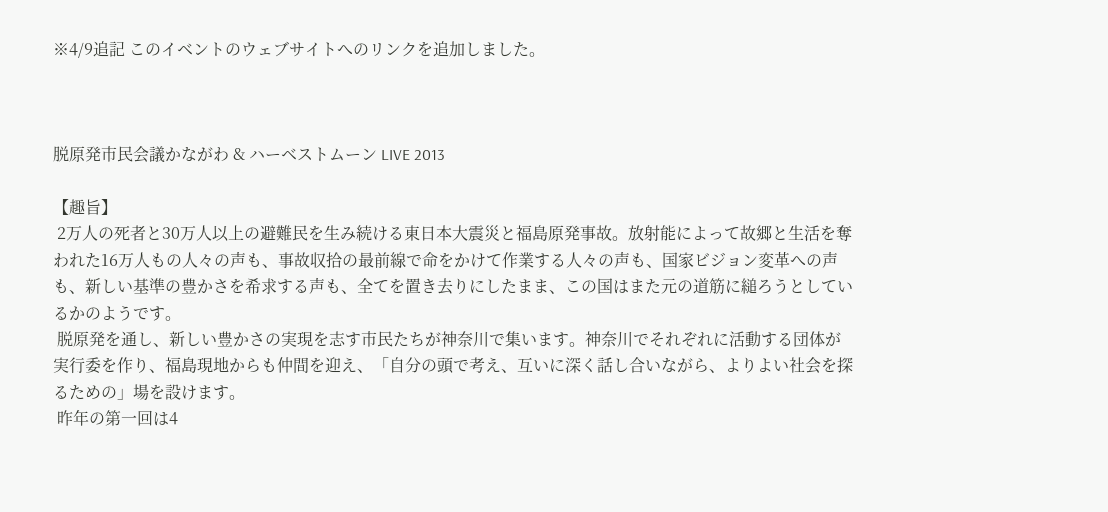※4/9追記 このイベントのウェブサイトへのリンクを追加しました。



脱原発市民会議かながわ & ハーベストムーン LIVE 2013

【趣旨】
 2万人の死者と30万人以上の避難民を生み続ける東日本大震災と福島原発事故。放射能によって故郷と生活を奪われた16万人もの人々の声も、事故収拾の最前線で命をかけて作業する人々の声も、国家ビジョン変革への声も、新しい基準の豊かさを希求する声も、全てを置き去りにしたまま、この国はまた元の道筋に縋ろうとしているかのようです。
 脱原発を通し、新しい豊かさの実現を志す市民たちが神奈川で集います。神奈川でそれぞれに活動する団体が実行委を作り、福島現地からも仲間を迎え、「自分の頭で考え、互いに深く話し合いながら、よりよい社会を探るための」場を設けます。
 昨年の第一回は4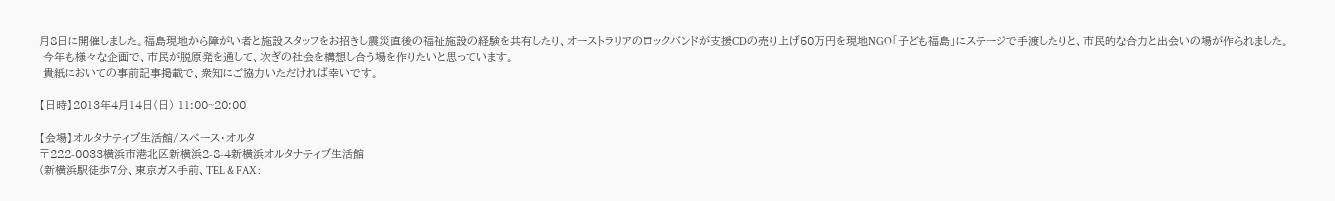月8日に開催しました。福島現地から障がい者と施設スタッフをお招きし震災直後の福祉施設の経験を共有したり、オーストラリアのロックバンドが支援CDの売り上げ50万円を現地NGO「子ども福島」にステージで手渡したりと、市民的な合力と出会いの場が作られました。
 今年も様々な企画で、市民が脱原発を通して、次ぎの社会を構想し合う場を作りたいと思っています。
 貴紙においての事前記事掲載で、衆知にご協力いただければ幸いです。

【日時】2013年4月14日(日) 11:00~20:00

【会場】オルタナティブ生活館/スペース・オルタ
〒222-0033横浜市港北区新横浜2-8-4新横浜オルタナティブ生活館
(新横浜駅徒歩7分、東京ガス手前、TEL & FAX :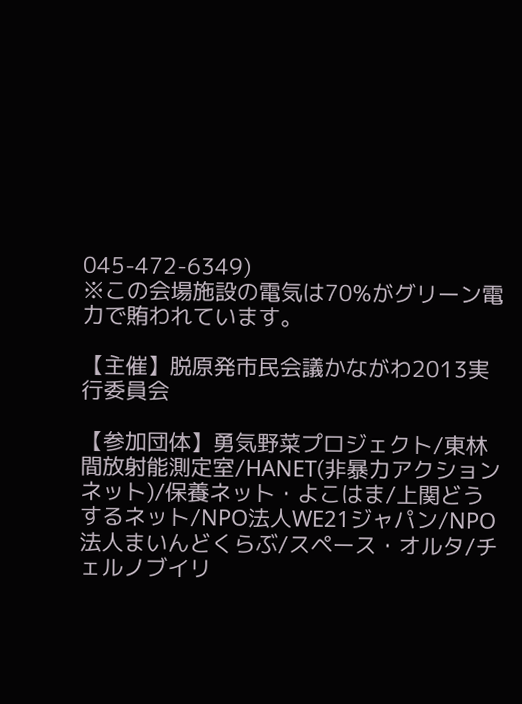045-472-6349)
※この会場施設の電気は70%がグリーン電力で賄われています。

【主催】脱原発市民会議かながわ2013実行委員会

【参加団体】勇気野菜プロジェクト/東林間放射能測定室/HANET(非暴力アクションネット)/保養ネット・よこはま/上関どうするネット/NPO法人WE21ジャパン/NPO法人まいんどくらぶ/スペース・オルタ/チェルノブイリ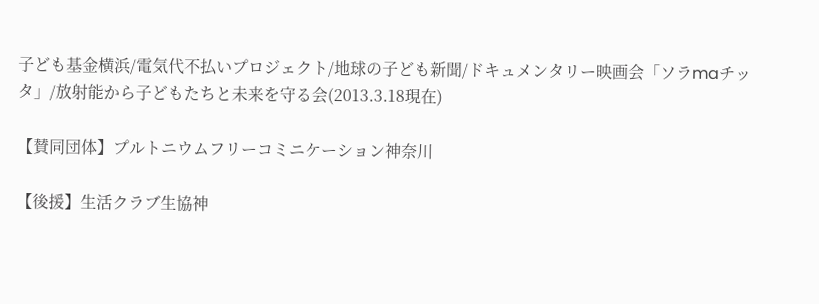子ども基金横浜/電気代不払いプロジェクト/地球の子ども新聞/ドキュメンタリー映画会「ソラmaチッタ」/放射能から子どもたちと未来を守る会(2013.3.18現在)

【賛同団体】プルトニウムフリーコミニケーション神奈川

【後援】生活クラブ生協神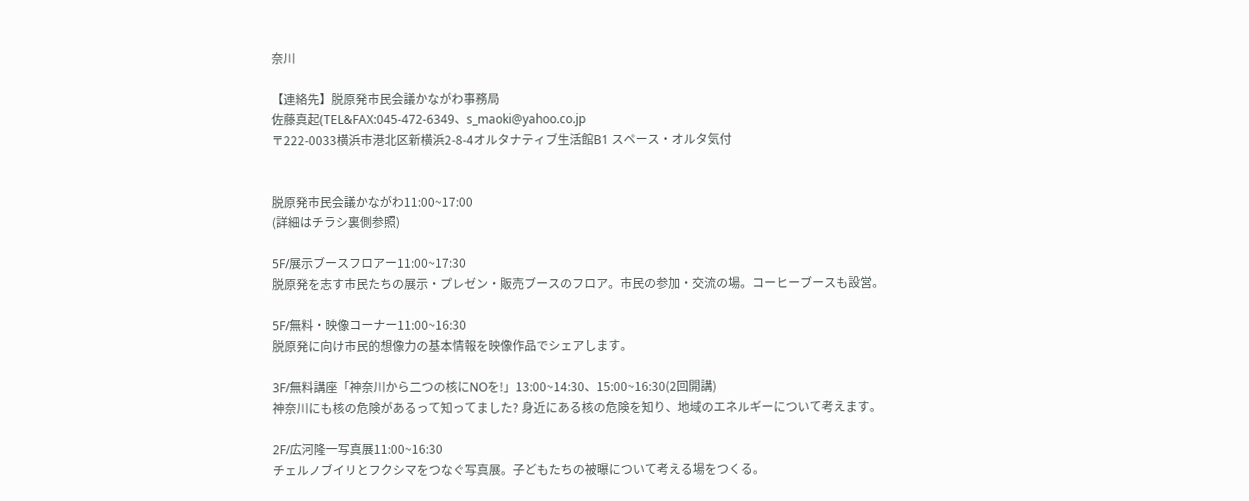奈川

【連絡先】脱原発市民会議かながわ事務局
佐藤真起(TEL&FAX:045-472-6349、s_maoki@yahoo.co.jp
〒222-0033横浜市港北区新横浜2-8-4オルタナティブ生活館B1 スペース・オルタ気付


脱原発市民会議かながわ11:00~17:00
(詳細はチラシ裏側参照)

5F/展示ブースフロアー11:00~17:30
脱原発を志す市民たちの展示・プレゼン・販売ブースのフロア。市民の参加・交流の場。コーヒーブースも設営。

5F/無料・映像コーナー11:00~16:30
脱原発に向け市民的想像力の基本情報を映像作品でシェアします。

3F/無料講座「神奈川から二つの核にNOを!」13:00~14:30、15:00~16:30(2回開講)
神奈川にも核の危険があるって知ってました? 身近にある核の危険を知り、地域のエネルギーについて考えます。

2F/広河隆一写真展11:00~16:30
チェルノブイリとフクシマをつなぐ写真展。子どもたちの被曝について考える場をつくる。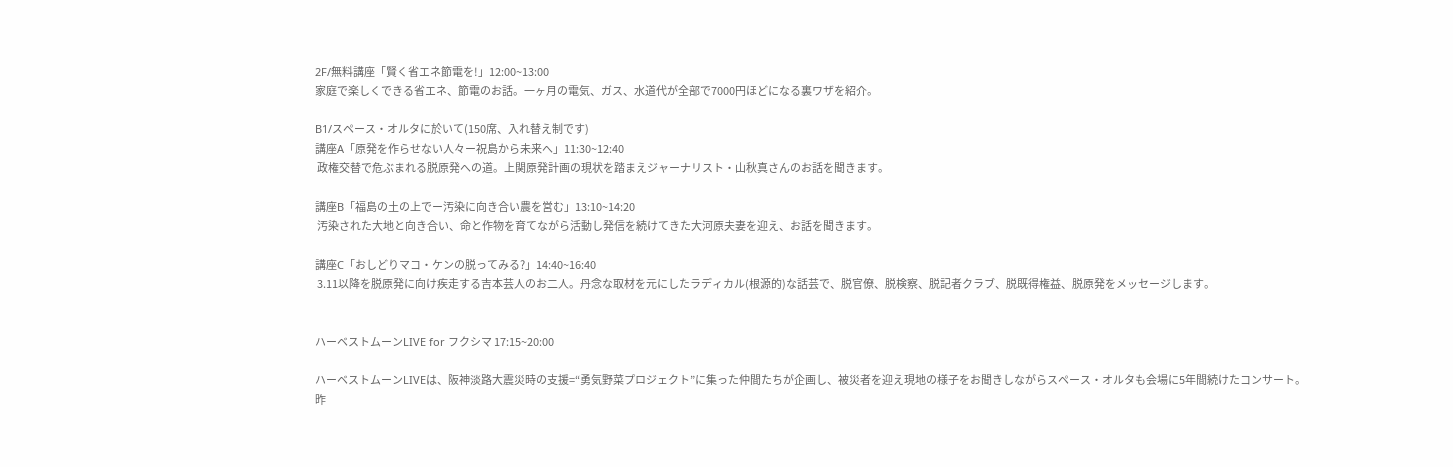2F/無料講座「賢く省エネ節電を!」12:00~13:00
家庭で楽しくできる省エネ、節電のお話。一ヶ月の電気、ガス、水道代が全部で7000円ほどになる裏ワザを紹介。

B1/スペース・オルタに於いて(150席、入れ替え制です)
講座A「原発を作らせない人々ー祝島から未来へ」11:30~12:40
 政権交替で危ぶまれる脱原発への道。上関原発計画の現状を踏まえジャーナリスト・山秋真さんのお話を聞きます。

講座B「福島の土の上でー汚染に向き合い農を営む」13:10~14:20
 汚染された大地と向き合い、命と作物を育てながら活動し発信を続けてきた大河原夫妻を迎え、お話を聞きます。

講座C「おしどりマコ・ケンの脱ってみる?」14:40~16:40
 3.11以降を脱原発に向け疾走する吉本芸人のお二人。丹念な取材を元にしたラディカル(根源的)な話芸で、脱官僚、脱検察、脱記者クラブ、脱既得権益、脱原発をメッセージします。


ハーベストムーンLIVE for フクシマ 17:15~20:00

ハーベストムーンLIVEは、阪神淡路大震災時の支援=“勇気野菜プロジェクト”に集った仲間たちが企画し、被災者を迎え現地の様子をお聞きしながらスペース・オルタも会場に5年間続けたコンサート。
昨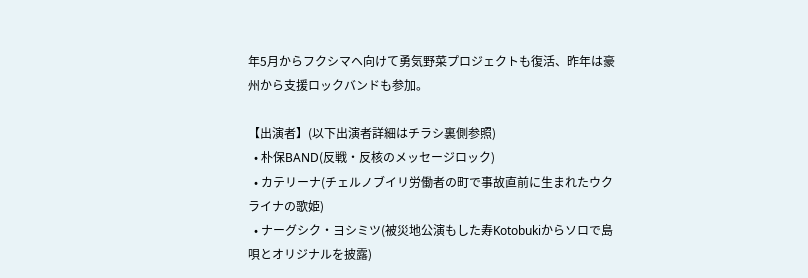年5月からフクシマヘ向けて勇気野菜プロジェクトも復活、昨年は豪州から支援ロックバンドも参加。

【出演者】(以下出演者詳細はチラシ裏側参照)
  • 朴保BAND(反戦・反核のメッセージロック)
  • カテリーナ(チェルノブイリ労働者の町で事故直前に生まれたウクライナの歌姫)
  • ナーグシク・ヨシミツ(被災地公演もした寿Kotobukiからソロで島唄とオリジナルを披露)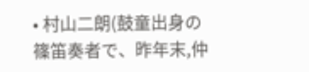• 村山二朗(鼓童出身の篠笛奏者で、昨年末,仲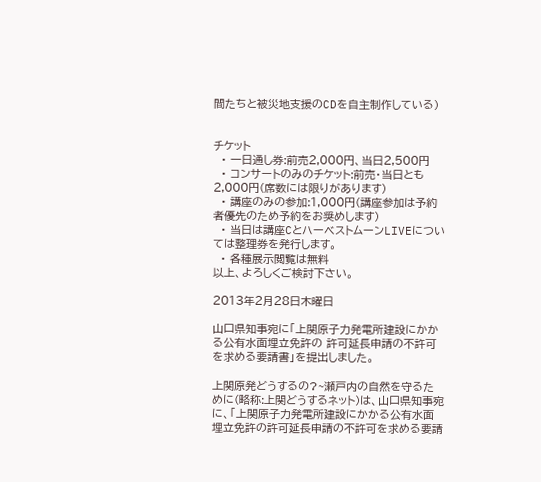間たちと被災地支援のCDを自主制作している)


チケット
  • 一日通し券:前売2,000円、当日2,500円
  • コンサートのみのチケット:前売・当日とも2,000円(席数には限りがあります)
  • 講座のみの参加:1,000円(講座参加は予約者優先のため予約をお奨めします)
  • 当日は講座CとハーベストムーンLIVEについては整理券を発行します。
  • 各種展示閲覧は無料
以上、よろしくご検討下さい。

2013年2月28日木曜日

山口県知事宛に「上関原子力発電所建設にかかる公有水面埋立免許の 許可延長申請の不許可を求める要請書」を提出しました。

上関原発どうするの?~瀬戸内の自然を守るために(略称:上関どうするネット)は、山口県知事宛に、「上関原子力発電所建設にかかる公有水面埋立免許の許可延長申請の不許可を求める要請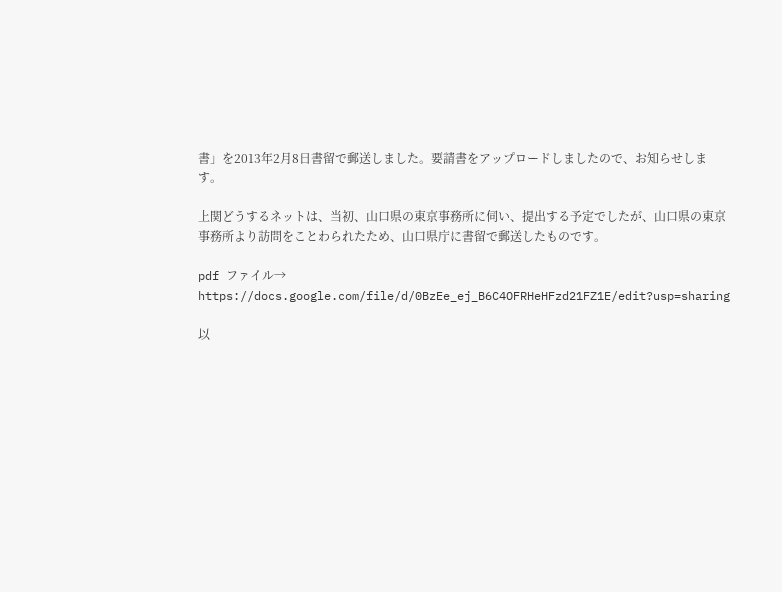書」を2013年2月8日書留で郵送しました。要請書をアップロードしましたので、お知らせします。

上関どうするネットは、当初、山口県の東京事務所に伺い、提出する予定でしたが、山口県の東京事務所より訪問をことわられたため、山口県庁に書留で郵送したものです。

pdf ファイル→ https://docs.google.com/file/d/0BzEe_ej_B6C4OFRHeHFzd21FZ1E/edit?usp=sharing

以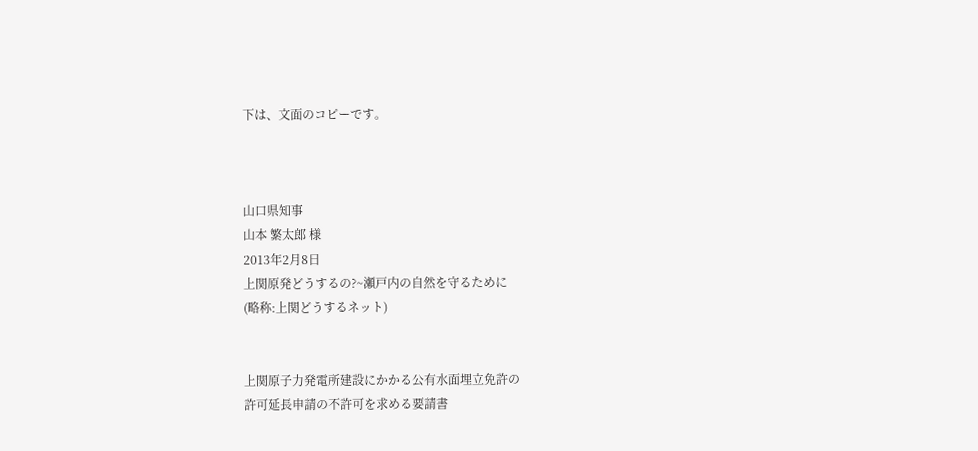下は、文面のコピーです。



山口県知事
山本 繁太郎 様
2013年2月8日
上関原発どうするの?~瀬戸内の自然を守るために
(略称:上関どうするネット)


上関原子力発電所建設にかかる公有水面埋立免許の
許可延長申請の不許可を求める要請書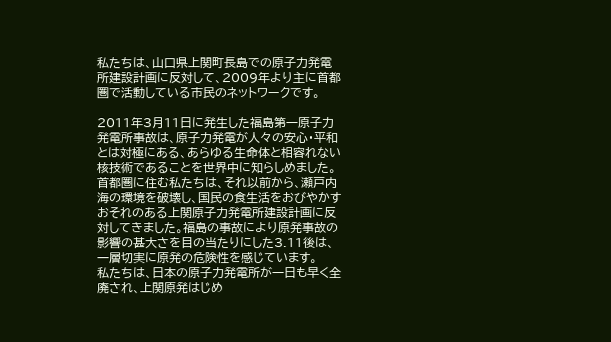私たちは、山口県上関町長島での原子力発電所建設計画に反対して、2009年より主に首都圏で活動している市民のネットワークです。

2011年3月11日に発生した福島第一原子力発電所事故は、原子力発電が人々の安心・平和とは対極にある、あらゆる生命体と相容れない核技術であることを世界中に知らしめました。首都圏に住む私たちは、それ以前から、瀬戸内海の環境を破壊し、国民の食生活をおびやかすおそれのある上関原子力発電所建設計画に反対してきました。福島の事故により原発事故の影響の甚大さを目の当たりにした3.11後は、一層切実に原発の危険性を感じています。
私たちは、日本の原子力発電所が一日も早く全廃され、上関原発はじめ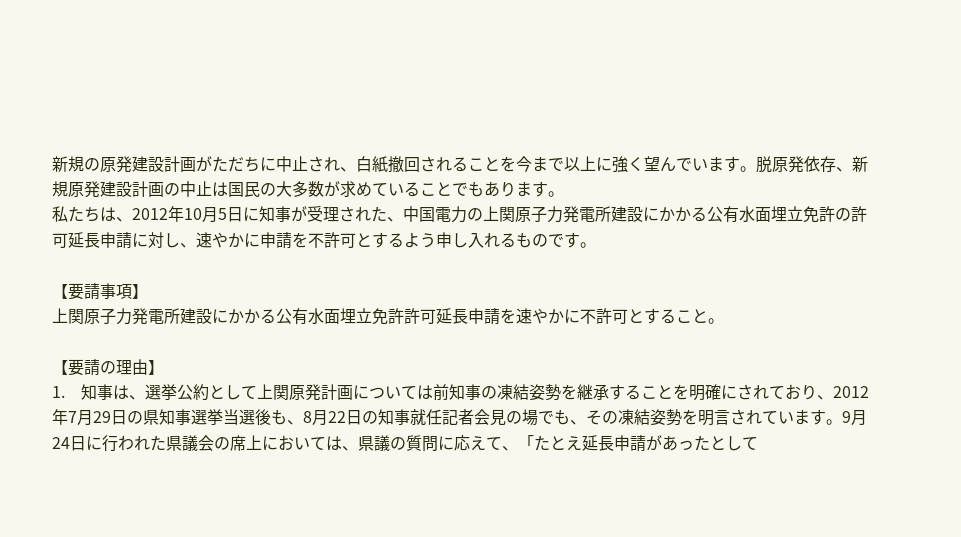新規の原発建設計画がただちに中止され、白紙撤回されることを今まで以上に強く望んでいます。脱原発依存、新規原発建設計画の中止は国民の大多数が求めていることでもあります。
私たちは、2012年10月5日に知事が受理された、中国電力の上関原子力発電所建設にかかる公有水面埋立免許の許可延長申請に対し、速やかに申請を不許可とするよう申し入れるものです。

【要請事項】
上関原子力発電所建設にかかる公有水面埋立免許許可延長申請を速やかに不許可とすること。

【要請の理由】
1.    知事は、選挙公約として上関原発計画については前知事の凍結姿勢を継承することを明確にされており、2012年7月29日の県知事選挙当選後も、8月22日の知事就任記者会見の場でも、その凍結姿勢を明言されています。9月24日に行われた県議会の席上においては、県議の質問に応えて、「たとえ延長申請があったとして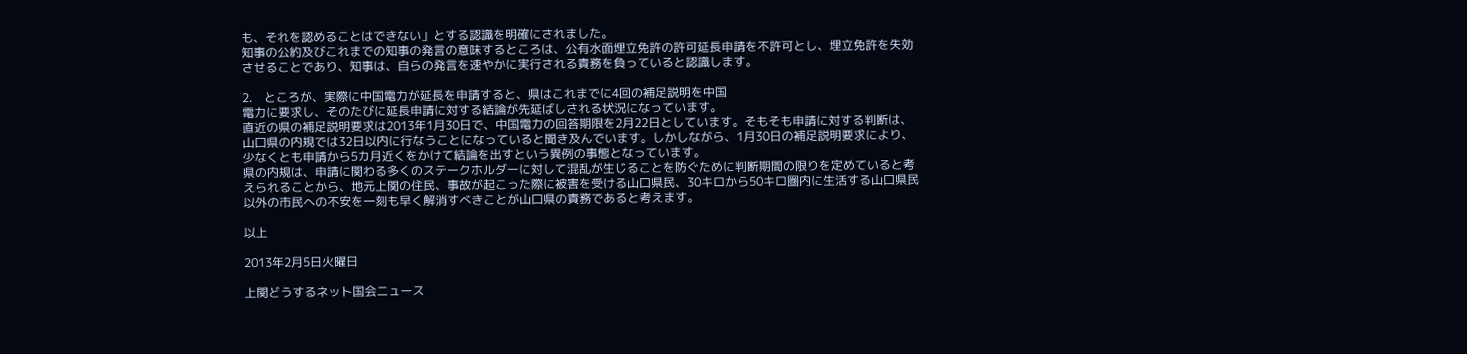も、それを認めることはできない」とする認識を明確にされました。
知事の公約及びこれまでの知事の発言の意味するところは、公有水面埋立免許の許可延長申請を不許可とし、埋立免許を失効させることであり、知事は、自らの発言を速やかに実行される責務を負っていると認識します。

2.    ところが、実際に中国電力が延長を申請すると、県はこれまでに4回の補足説明を中国
電力に要求し、そのたびに延長申請に対する結論が先延ばしされる状況になっています。
直近の県の補足説明要求は2013年1月30日で、中国電力の回答期限を2月22日としています。そもそも申請に対する判断は、山口県の内規では32日以内に行なうことになっていると聞き及んでいます。しかしながら、1月30日の補足説明要求により、少なくとも申請から5カ月近くをかけて結論を出すという異例の事態となっています。
県の内規は、申請に関わる多くのステークホルダーに対して混乱が生じることを防ぐために判断期間の限りを定めていると考えられることから、地元上関の住民、事故が起こった際に被害を受ける山口県民、30キロから50キロ圏内に生活する山口県民以外の市民への不安を一刻も早く解消すべきことが山口県の責務であると考えます。

以上

2013年2月5日火曜日

上関どうするネット国会ニュース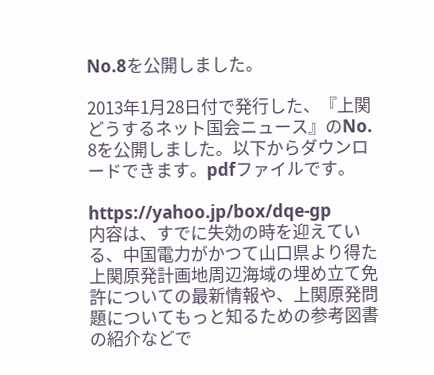No.8を公開しました。

2013年1月28日付で発行した、『上関どうするネット国会ニュース』のNo. 8を公開しました。以下からダウンロードできます。pdfファイルです。

https://yahoo.jp/box/dqe-gp
内容は、すでに失効の時を迎えている、中国電力がかつて山口県より得た上関原発計画地周辺海域の埋め立て免許についての最新情報や、上関原発問題についてもっと知るための参考図書の紹介などで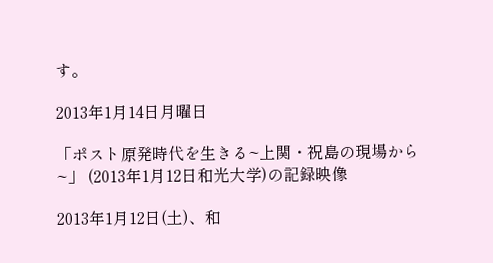す。

2013年1月14日月曜日

「ポスト原発時代を生きる~上関・祝島の現場から~」 (2013年1月12日和光大学)の記録映像

2013年1月12日(土)、和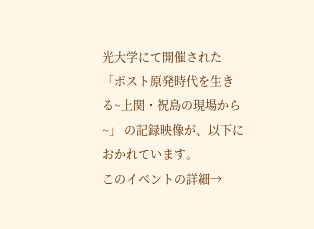光大学にて開催された「ポスト原発時代を生きる~上関・祝島の現場から~」 の記録映像が、以下におかれています。
このイベントの詳細→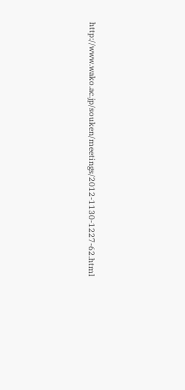http://www.wako.ac.jp/souken/meetings/2012-1130-1227-62.html